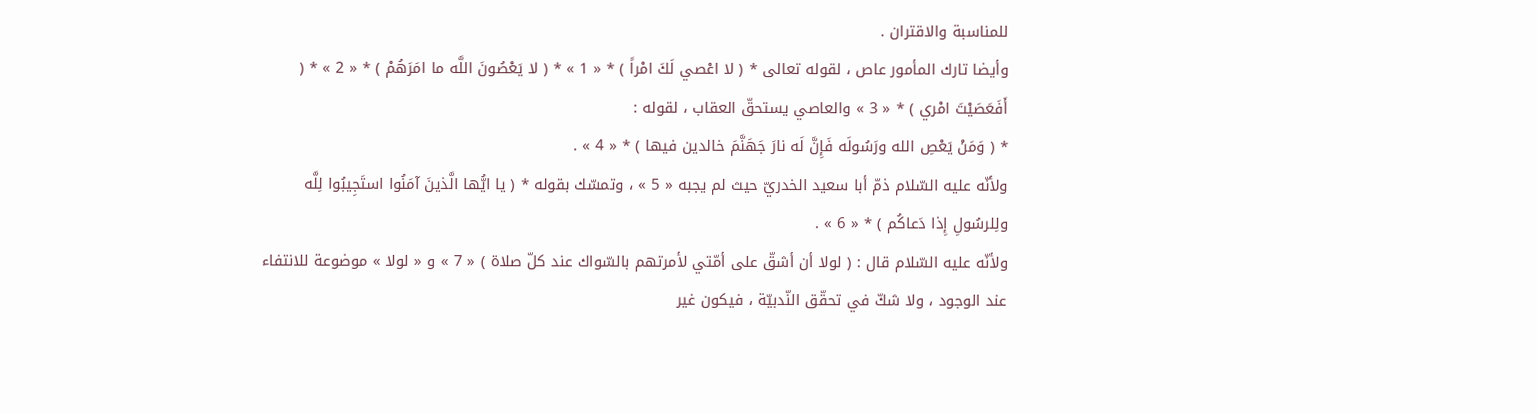للمناسبة والاقتران .
وأيضا تارك المأمور عاص ، لقوله تعالى * ( لا اعْصي لَكَ امْراً ) * « 1 » * ( لا يَعْصُونَ اللَّه ما امَرَهُمْ ) * « 2 » * ( أَفَعَصَيْتَ امْري ) * « 3 » والعاصي يستحقّ العقاب ، لقوله :
* ( وَمَنْ يَعْصِ الله ورَسُولَه فَإِنَّ لَه نارَ جَهَنَّمَ خالدين فيها ) * « 4 » .
ولأنّه عليه السّلام ذمّ أبا سعيد الخدريّ حيث لم يجبه « 5 » ، وتمسّك بقوله * ( يا ايُّها الَّذينَ آمَنُوا استَجِيبُوا لِلَّه ولِلرسُولِ إِذا دَعاكُم ) * « 6 » .
ولأنّه عليه السّلام قال : ( لولا أن أشقّ على أمّتي لأمرتهم بالسّواك عند كلّ صلاة ) « 7 » و « لولا » موضوعة للانتفاء عند الوجود ، ولا شكّ في تحقّق النّدبيّة ، فيكون غير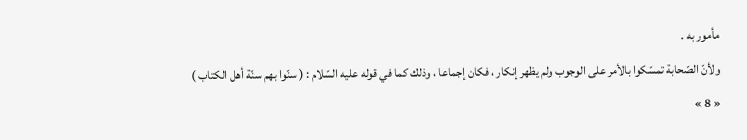مأمور به .
ولأنّ الصّحابة تمسّكوا بالأمر على الوجوب ولم يظهر إنكار ، فكان إجماعا ، وذلك كما في قوله عليه السّلام : ( سنّوا بهم سنّة أهل الكتاب ) « 8 »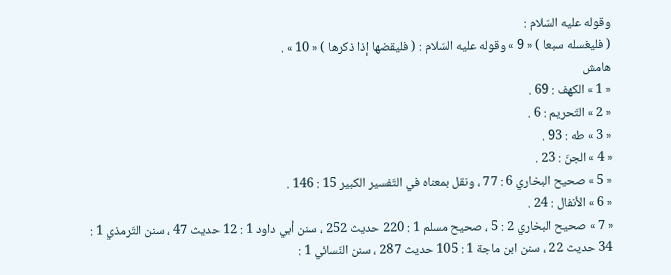وقوله عليه السّلام :
( فليغسله سبعا ) « 9 » وقوله عليه السّلام : ( فليقضها إذا ذكرها ) « 10 » .
هامش
« 1 » الكهف : 69 .
« 2 » التّحريم : 6 .
« 3 » طه : 93 .
« 4 » الجنّ : 23 .
« 5 » صحيح البخاري 6 : 77 ، ونقل بمعناه في التّفسير الكبير 15 : 146 .
« 6 » الأنفال : 24 .
« 7 » صحيح البخاري 2 : 5 ، صحيح مسلم 1 : 220 حديث 252 ، سنن أبي داود 1 : 12 حديث 47 ، سنن التّرمذي 1 : 34 حديث 22 ، سنن ابن ماجة 1 : 105 حديث 287 ، سنن النّسائي 1 :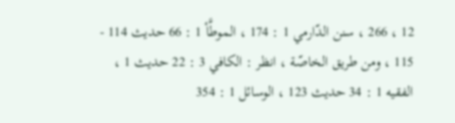12 ، 266 ، سنن الدّارمي 1 : 174 ، الموطَّأ 1 : 66 حديث 114 - 115 ، ومن طريق الخاصّة ، انظر : الكافي 3 : 22 حديث 1 ، الفقيه 1 : 34 حديث 123 ، الوسائل 1 : 354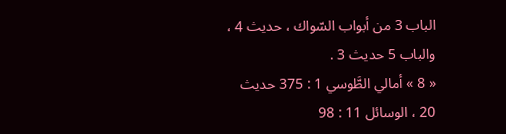الباب 3 من أبواب السّواك ، حديث 4 ، والباب 5 حديث 3 .
« 8 » أمالي الطَّوسي 1 : 375 حديث 20 ، الوسائل 11 : 98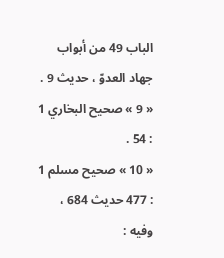الباب 49 من أبواب جهاد العدوّ ، حديث 9 .
« 9 » صحيح البخاري 1 : 54 .
« 10 » صحيح مسلم 1 : 477 حديث 684 ، وفيه :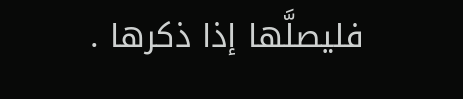فليصلَّها إذا ذكرها .